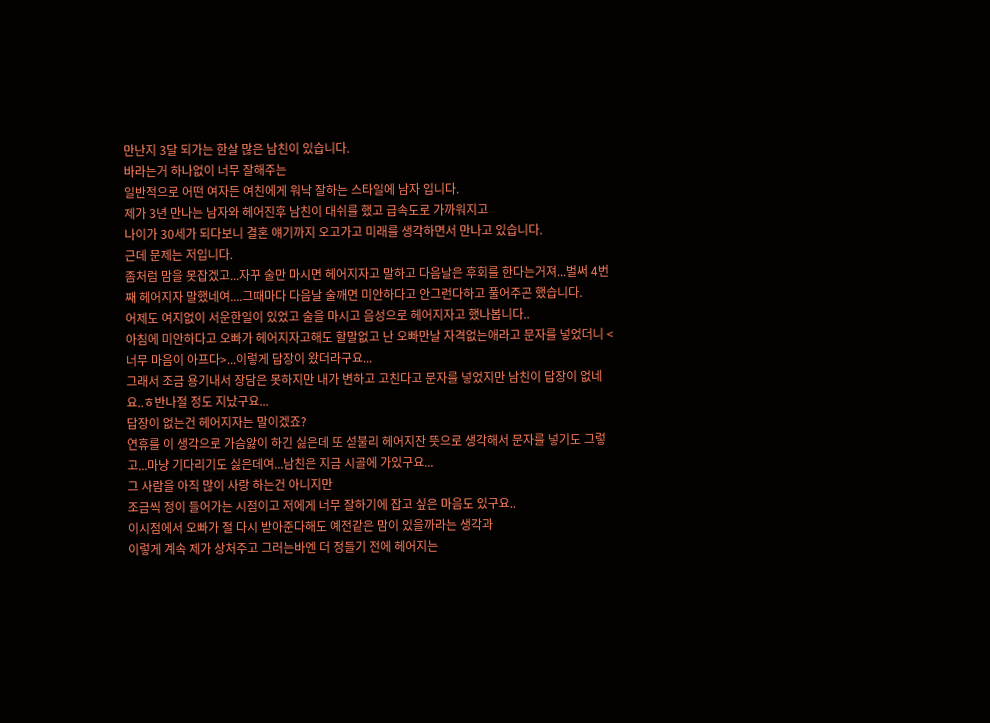만난지 3달 되가는 한살 많은 남친이 있습니다.
바라는거 하나없이 너무 잘해주는
일반적으로 어떤 여자든 여친에게 워낙 잘하는 스타일에 남자 입니다.
제가 3년 만나는 남자와 헤어진후 남친이 대쉬를 했고 급속도로 가까워지고
나이가 30세가 되다보니 결혼 얘기까지 오고가고 미래를 생각하면서 만나고 있습니다.
근데 문제는 저입니다.
좀처럼 맘을 못잡겠고...자꾸 술만 마시면 헤어지자고 말하고 다음날은 후회를 한다는거져...벌써 4번째 헤어지자 말했네여....그때마다 다음날 술깨면 미안하다고 안그런다하고 풀어주곤 했습니다.
어제도 여지없이 서운한일이 있었고 술을 마시고 음성으로 헤어지자고 했나봅니다..
아침에 미안하다고 오빠가 헤어지자고해도 할말없고 난 오빠만날 자격없는애라고 문자를 넣었더니 <너무 마음이 아프다>...이렇게 답장이 왔더라구요...
그래서 조금 용기내서 장담은 못하지만 내가 변하고 고친다고 문자를 넣었지만 남친이 답장이 없네요..ㅎ반나절 정도 지났구요...
답장이 없는건 헤어지자는 말이겠죠?
연휴를 이 생각으로 가슴앓이 하긴 싫은데 또 섣불리 헤어지잔 뜻으로 생각해서 문자를 넣기도 그렇고...마냥 기다리기도 싫은데여...남친은 지금 시골에 가있구요...
그 사람을 아직 많이 사랑 하는건 아니지만
조금씩 정이 들어가는 시점이고 저에게 너무 잘하기에 잡고 싶은 마음도 있구요..
이시점에서 오빠가 절 다시 받아준다해도 예전같은 맘이 있을까라는 생각과
이렇게 계속 제가 상처주고 그러는바엔 더 정들기 전에 헤어지는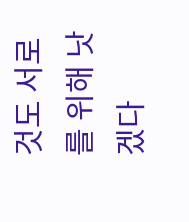것도 서로를 위해 낫겠다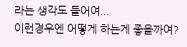라는 생각도 들어여...
이런경우엔 어떻게 하는게 좋을까여?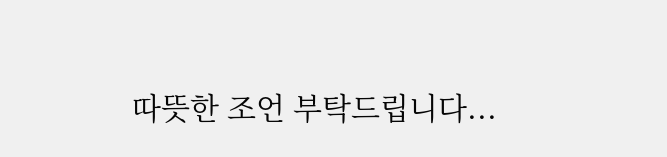따뜻한 조언 부탁드립니다...